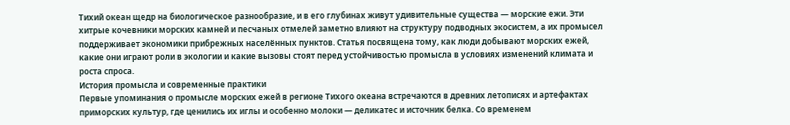Тихий океан щедр на биологическое разнообразие, и в его глубинах живут удивительные существа — морские ежи. Эти хитрые кочевники морских камней и песчаных отмелей заметно влияют на структуру подводных экосистем, а их промысел поддерживает экономики прибрежных населённых пунктов. Статья посвящена тому, как люди добывают морских ежей, какие они играют роли в экологии и какие вызовы стоят перед устойчивостью промысла в условиях изменений климата и роста спроса.
История промысла и современные практики
Первые упоминания о промысле морских ежей в регионе Тихого океана встречаются в древних летописях и артефактах приморских культур, где ценились их иглы и особенно молоки — деликатес и источник белка. Со временем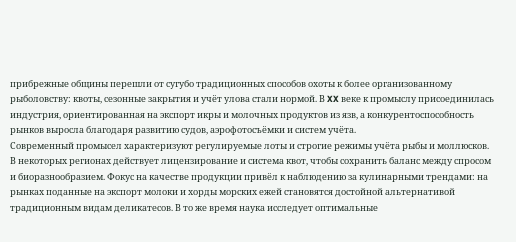прибрежные общины перешли от сугубо традиционных способов охоты к более организованному рыболовству: квоты, сезонные закрытия и учёт улова стали нормой. В XX веке к промыслу присоединилась индустрия, ориентированная на экспорт икры и молочных продуктов из язв, а конкурентоспособность рынков выросла благодаря развитию судов, аэрофотосъёмки и систем учёта.
Современный промысел характеризуют регулируемые лоты и строгие режимы учёта рыбы и моллюсков. В некоторых регионах действует лицензирование и система квот, чтобы сохранить баланс между спросом и биоразнообразием. Фокус на качестве продукции привёл к наблюдению за кулинарными трендами: на рынках поданные на экспорт молоки и хорды морских ежей становятся достойной альтернативой традиционным видам деликатесов. В то же время наука исследует оптимальные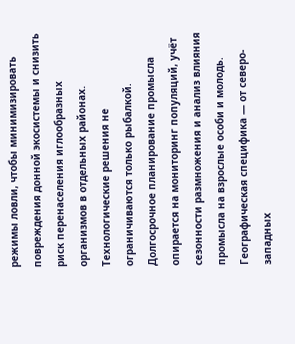режимы ловли, чтобы минимизировать повреждения донной экосистемы и снизить риск перенаселения иглообразных организмов в отдельных районах.
Технологические решения не ограничиваются только рыбалкой. Долгосрочное планирование промысла опирается на мониторинг популяций, учёт сезонности размножения и анализ влияния промысла на взрослые особи и молодь. Географическая специфика — от северо-западных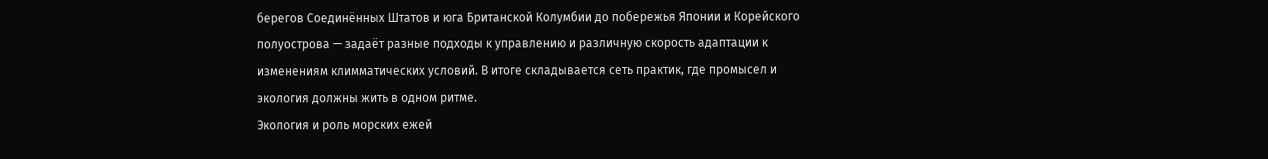берегов Соединённых Штатов и юга Британской Колумбии до побережья Японии и Корейского полуострова — задаёт разные подходы к управлению и различную скорость адаптации к изменениям климматических условий. В итоге складывается сеть практик, где промысел и экология должны жить в одном ритме.
Экология и роль морских ежей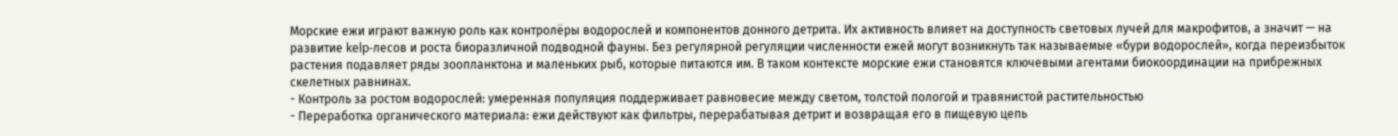Морские ежи играют важную роль как контролёры водорослей и компонентов донного детрита. Их активность влияет на доступность световых лучей для макрофитов, а значит — на развитие kelp-лесов и роста биоразличной подводной фауны. Без регулярной регуляции численности ежей могут возникнуть так называемые «бури водорослей», когда переизбыток растения подавляет ряды зоопланктона и маленьких рыб, которые питаются им. В таком контексте морские ежи становятся ключевыми агентами биокоординации на прибрежных скелетных равнинах.
- Контроль за ростом водорослей: умеренная популяция поддерживает равновесие между светом, толстой пологой и травянистой растительностью
- Переработка органического материала: ежи действуют как фильтры, перерабатывая детрит и возвращая его в пищевую цепь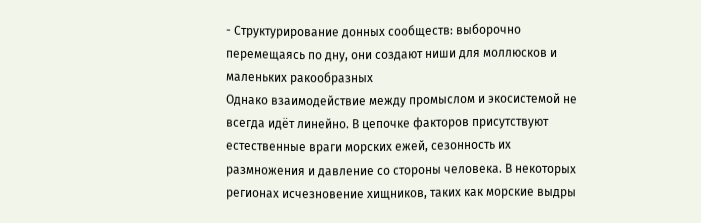- Структурирование донных сообществ: выборочно перемещаясь по дну, они создают ниши для моллюсков и маленьких ракообразных
Однако взаимодействие между промыслом и экосистемой не всегда идёт линейно. В цепочке факторов присутствуют естественные враги морских ежей, сезонность их размножения и давление со стороны человека. В некоторых регионах исчезновение хищников, таких как морские выдры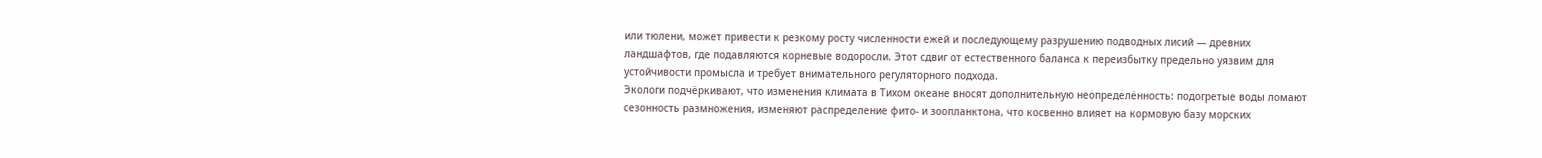или тюлени, может привести к резкому росту численности ежей и последующему разрушению подводных лисий — древних ландшафтов, где подавляются корневые водоросли. Этот сдвиг от естественного баланса к переизбытку предельно уязвим для устойчивости промысла и требует внимательного регуляторного подхода.
Экологи подчёркивают, что изменения климата в Тихом океане вносят дополнительную неопределённость: подогретые воды ломают сезонность размножения, изменяют распределение фито- и зоопланктона, что косвенно влияет на кормовую базу морских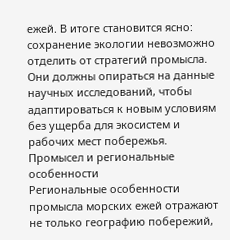ежей. В итоге становится ясно: сохранение экологии невозможно отделить от стратегий промысла. Они должны опираться на данные научных исследований, чтобы адаптироваться к новым условиям без ущерба для экосистем и рабочих мест побережья.
Промысел и региональные особенности
Региональные особенности промысла морских ежей отражают не только географию побережий,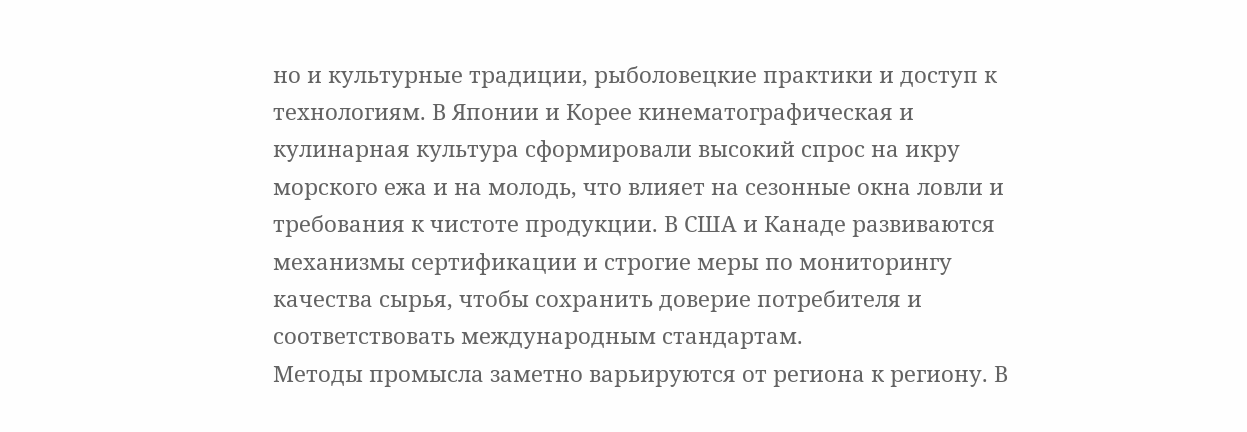но и культурные традиции, рыболовецкие практики и доступ к технологиям. В Японии и Корее кинематографическая и кулинарная культура сформировали высокий спрос на икру морского ежа и на молодь, что влияет на сезонные окна ловли и требования к чистоте продукции. В США и Канаде развиваются механизмы сертификации и строгие меры по мониторингу качества сырья, чтобы сохранить доверие потребителя и соответствовать международным стандартам.
Методы промысла заметно варьируются от региона к региону. В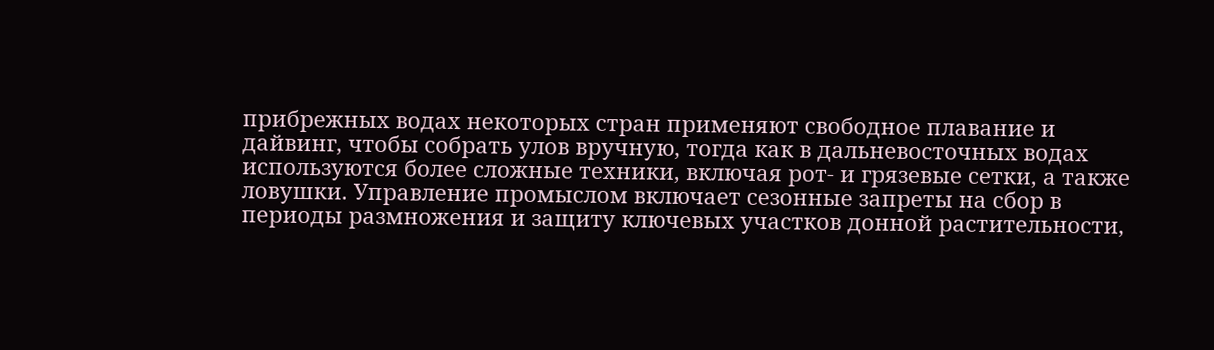прибрежных водах некоторых стран применяют свободное плавание и дайвинг, чтобы собрать улов вручную, тогда как в дальневосточных водах используются более сложные техники, включая рот- и грязевые сетки, а также ловушки. Управление промыслом включает сезонные запреты на сбор в периоды размножения и защиту ключевых участков донной растительности,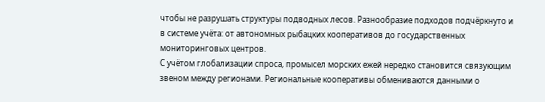чтобы не разрушать структуры подводных лесов. Разнообразие подходов подчёркнуто и в системе учёта: от автономных рыбацких кооперативов до государственных мониторинговых центров.
С учётом глобализации спроса, промысел морских ежей нередко становится связующим звеном между регионами. Региональные кооперативы обмениваются данными о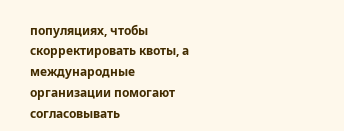популяциях, чтобы скорректировать квоты, а международные организации помогают согласовывать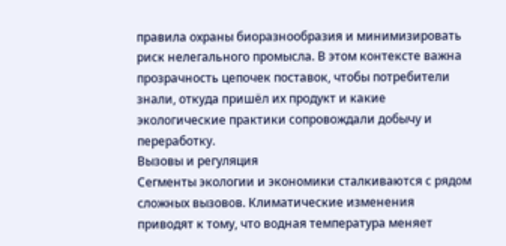правила охраны биоразнообразия и минимизировать риск нелегального промысла. В этом контексте важна прозрачность цепочек поставок, чтобы потребители знали, откуда пришёл их продукт и какие экологические практики сопровождали добычу и переработку.
Вызовы и регуляция
Сегменты экологии и экономики сталкиваются с рядом сложных вызовов. Климатические изменения приводят к тому, что водная температура меняет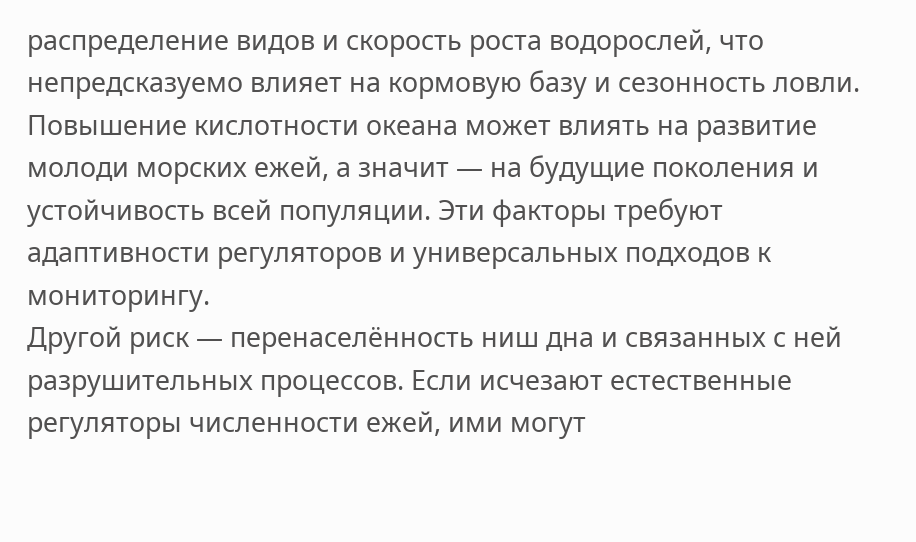распределение видов и скорость роста водорослей, что непредсказуемо влияет на кормовую базу и сезонность ловли. Повышение кислотности океана может влиять на развитие молоди морских ежей, а значит — на будущие поколения и устойчивость всей популяции. Эти факторы требуют адаптивности регуляторов и универсальных подходов к мониторингу.
Другой риск — перенаселённость ниш дна и связанных с ней разрушительных процессов. Если исчезают естественные регуляторы численности ежей, ими могут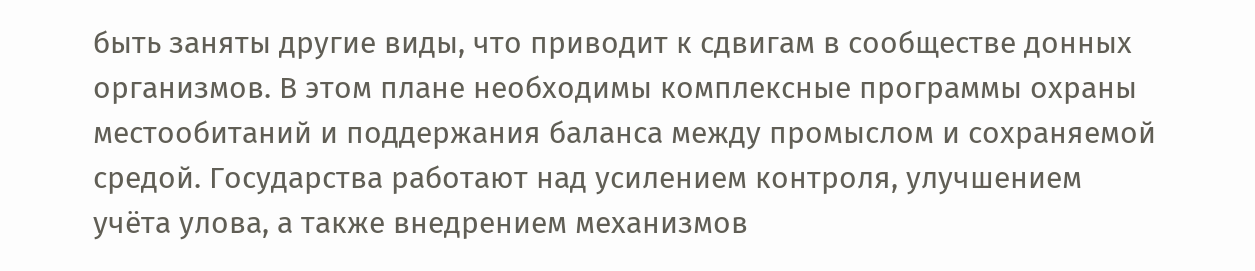быть заняты другие виды, что приводит к сдвигам в сообществе донных организмов. В этом плане необходимы комплексные программы охраны местообитаний и поддержания баланса между промыслом и сохраняемой средой. Государства работают над усилением контроля, улучшением учёта улова, а также внедрением механизмов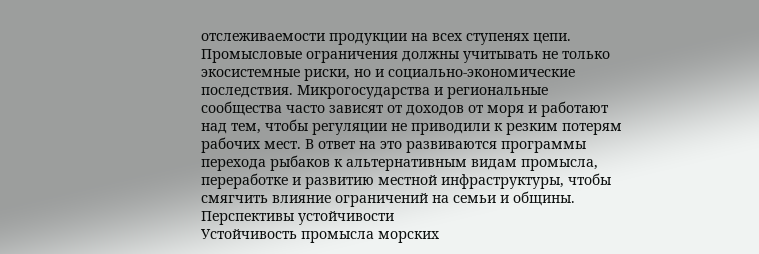отслеживаемости продукции на всех ступенях цепи.
Промысловые ограничения должны учитывать не только экосистемные риски, но и социально-экономические последствия. Микрогосударства и региональные сообщества часто зависят от доходов от моря и работают над тем, чтобы регуляции не приводили к резким потерям рабочих мест. В ответ на это развиваются программы перехода рыбаков к альтернативным видам промысла, переработке и развитию местной инфраструктуры, чтобы смягчить влияние ограничений на семьи и общины.
Перспективы устойчивости
Устойчивость промысла морских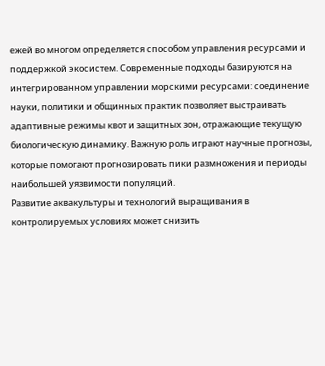ежей во многом определяется способом управления ресурсами и поддержкой экосистем. Современные подходы базируются на интегрированном управлении морскими ресурсами: соединение науки, политики и общинных практик позволяет выстраивать адаптивные режимы квот и защитных зон, отражающие текущую биологическую динамику. Важную роль играют научные прогнозы, которые помогают прогнозировать пики размножения и периоды наибольшей уязвимости популяций.
Развитие аквакультуры и технологий выращивания в контролируемых условиях может снизить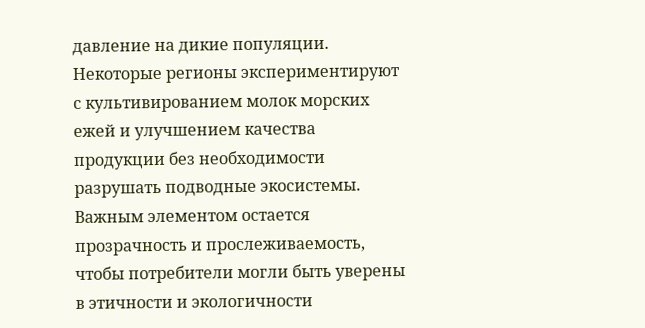давление на дикие популяции. Некоторые регионы экспериментируют с культивированием молок морских ежей и улучшением качества продукции без необходимости разрушать подводные экосистемы. Важным элементом остается прозрачность и прослеживаемость, чтобы потребители могли быть уверены в этичности и экологичности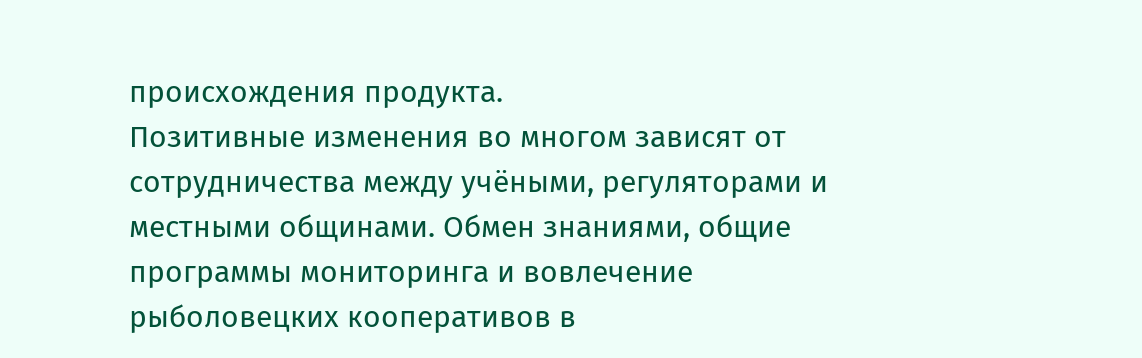происхождения продукта.
Позитивные изменения во многом зависят от сотрудничества между учёными, регуляторами и местными общинами. Обмен знаниями, общие программы мониторинга и вовлечение рыболовецких кооперативов в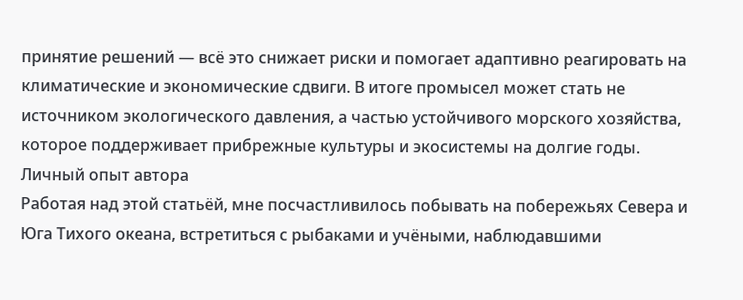принятие решений — всё это снижает риски и помогает адаптивно реагировать на климатические и экономические сдвиги. В итоге промысел может стать не источником экологического давления, а частью устойчивого морского хозяйства, которое поддерживает прибрежные культуры и экосистемы на долгие годы.
Личный опыт автора
Работая над этой статьёй, мне посчастливилось побывать на побережьях Севера и Юга Тихого океана, встретиться с рыбаками и учёными, наблюдавшими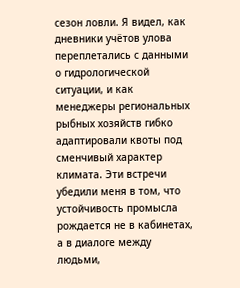сезон ловли. Я видел, как дневники учётов улова переплетались с данными о гидрологической ситуации, и как менеджеры региональных рыбных хозяйств гибко адаптировали квоты под сменчивый характер климата. Эти встречи убедили меня в том, что устойчивость промысла рождается не в кабинетах, а в диалоге между людьми,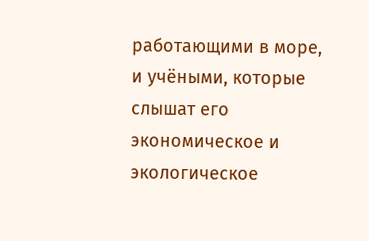работающими в море, и учёными, которые слышат его экономическое и экологическое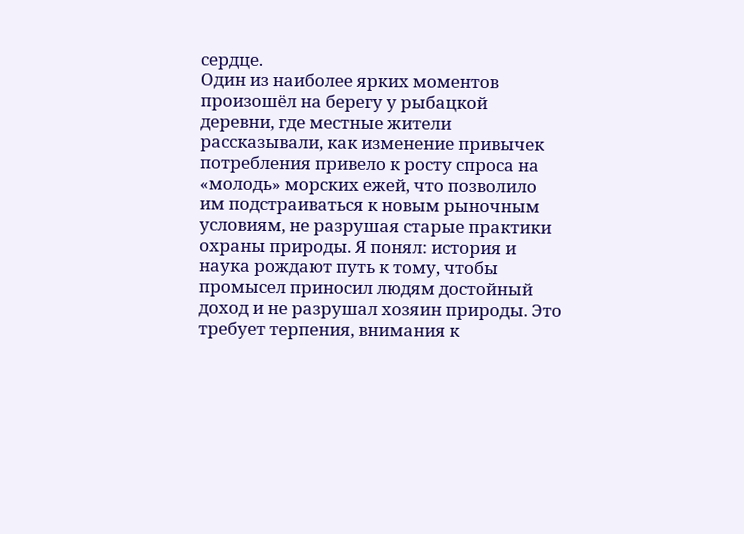сердце.
Один из наиболее ярких моментов произошёл на берегу у рыбацкой деревни, где местные жители рассказывали, как изменение привычек потребления привело к росту спроса на «молодь» морских ежей, что позволило им подстраиваться к новым рыночным условиям, не разрушая старые практики охраны природы. Я понял: история и наука рождают путь к тому, чтобы промысел приносил людям достойный доход и не разрушал хозяин природы. Это требует терпения, внимания к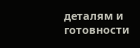деталям и готовности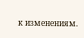к изменениям.